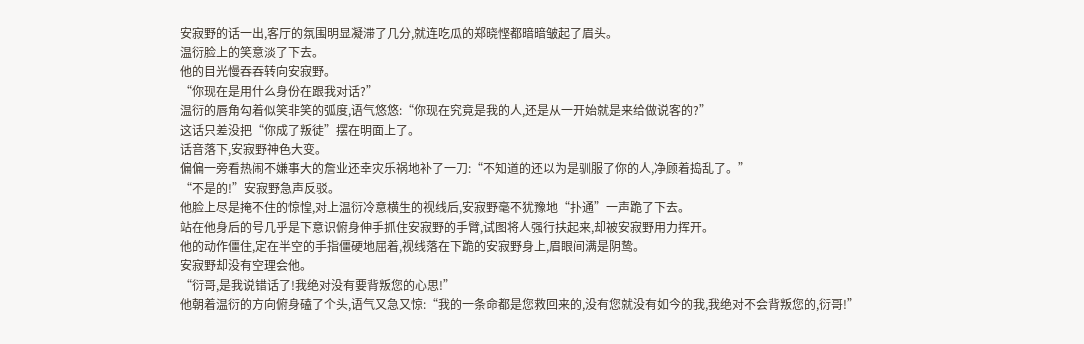安寂野的话一出,客厅的氛围明显凝滞了几分,就连吃瓜的郑晓悭都暗暗皱起了眉头。
温衍脸上的笑意淡了下去。
他的目光慢吞吞转向安寂野。
“你现在是用什么身份在跟我对话?”
温衍的唇角勾着似笑非笑的弧度,语气悠悠:“你现在究竟是我的人,还是从一开始就是来给做说客的?”
这话只差没把“你成了叛徒”摆在明面上了。
话音落下,安寂野神色大变。
偏偏一旁看热闹不嫌事大的詹业还幸灾乐祸地补了一刀:“不知道的还以为是驯服了你的人,净顾着捣乱了。”
“不是的!”安寂野急声反驳。
他脸上尽是掩不住的惊惶,对上温衍冷意横生的视线后,安寂野毫不犹豫地“扑通”一声跪了下去。
站在他身后的号几乎是下意识俯身伸手抓住安寂野的手臂,试图将人强行扶起来,却被安寂野用力挥开。
他的动作僵住,定在半空的手指僵硬地屈着,视线落在下跪的安寂野身上,眉眼间满是阴鸷。
安寂野却没有空理会他。
“衍哥,是我说错话了!我绝对没有要背叛您的心思!”
他朝着温衍的方向俯身磕了个头,语气又急又惊:“我的一条命都是您救回来的,没有您就没有如今的我,我绝对不会背叛您的,衍哥!”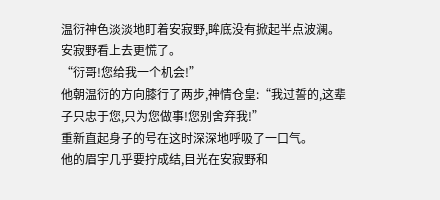温衍神色淡淡地盯着安寂野,眸底没有掀起半点波澜。
安寂野看上去更慌了。
“衍哥!您给我一个机会!”
他朝温衍的方向膝行了两步,神情仓皇:“我过誓的,这辈子只忠于您,只为您做事!您别舍弃我!”
重新直起身子的号在这时深深地呼吸了一口气。
他的眉宇几乎要拧成结,目光在安寂野和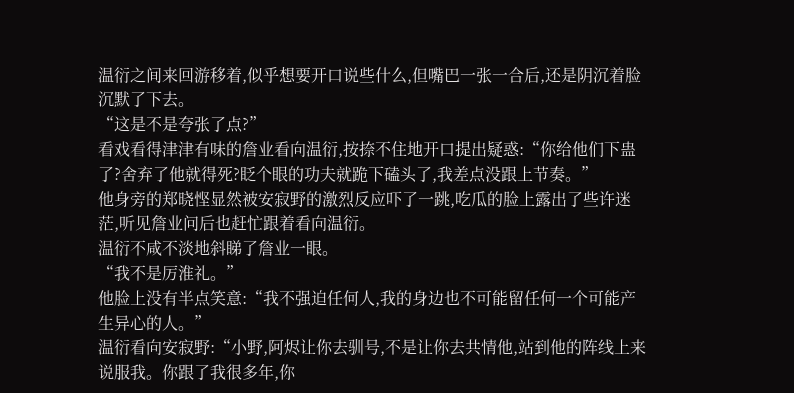温衍之间来回游移着,似乎想要开口说些什么,但嘴巴一张一合后,还是阴沉着脸沉默了下去。
“这是不是夸张了点?”
看戏看得津津有味的詹业看向温衍,按捺不住地开口提出疑惑:“你给他们下蛊了?舍弃了他就得死?眨个眼的功夫就跪下磕头了,我差点没跟上节奏。”
他身旁的郑晓悭显然被安寂野的激烈反应吓了一跳,吃瓜的脸上露出了些许迷茫,听见詹业问后也赶忙跟着看向温衍。
温衍不咸不淡地斜睇了詹业一眼。
“我不是厉淮礼。”
他脸上没有半点笑意:“我不强迫任何人,我的身边也不可能留任何一个可能产生异心的人。”
温衍看向安寂野:“小野,阿烬让你去驯号,不是让你去共情他,站到他的阵线上来说服我。你跟了我很多年,你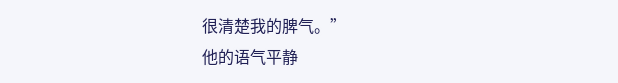很清楚我的脾气。”
他的语气平静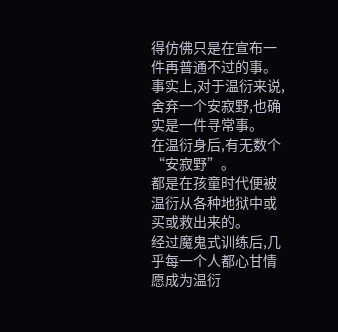得仿佛只是在宣布一件再普通不过的事。
事实上,对于温衍来说,舍弃一个安寂野,也确实是一件寻常事。
在温衍身后,有无数个“安寂野”。
都是在孩童时代便被温衍从各种地狱中或买或救出来的。
经过魔鬼式训练后,几乎每一个人都心甘情愿成为温衍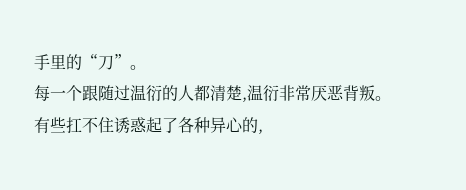手里的“刀”。
每一个跟随过温衍的人都清楚,温衍非常厌恶背叛。
有些扛不住诱惑起了各种异心的,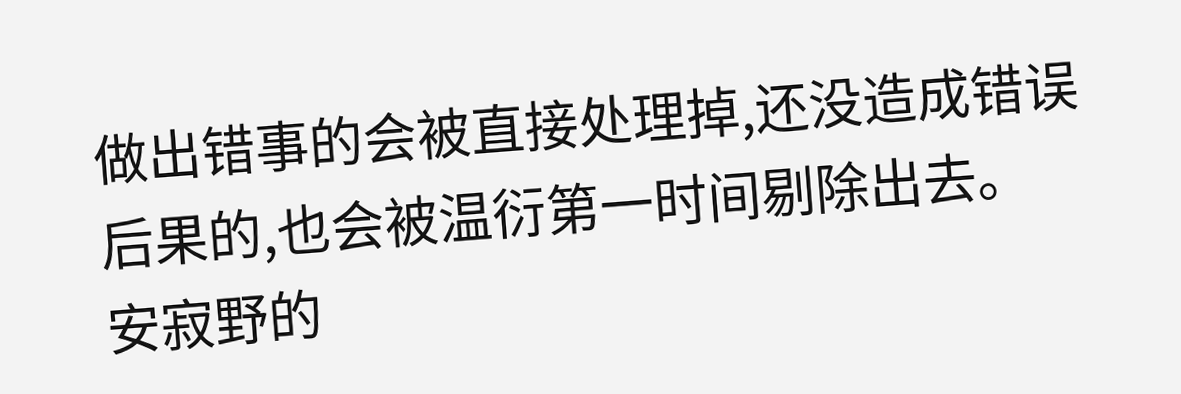做出错事的会被直接处理掉,还没造成错误后果的,也会被温衍第一时间剔除出去。
安寂野的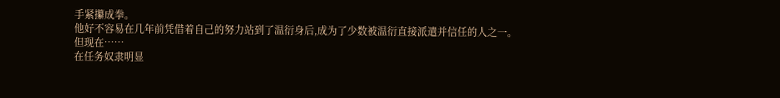手紧攥成拳。
他好不容易在几年前凭借着自己的努力站到了温衍身后,成为了少数被温衍直接派遣并信任的人之一。
但现在……
在任务奴隶明显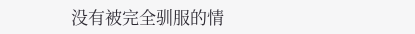没有被完全驯服的情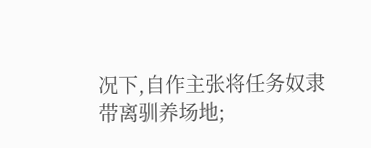况下,自作主张将任务奴隶带离驯养场地;